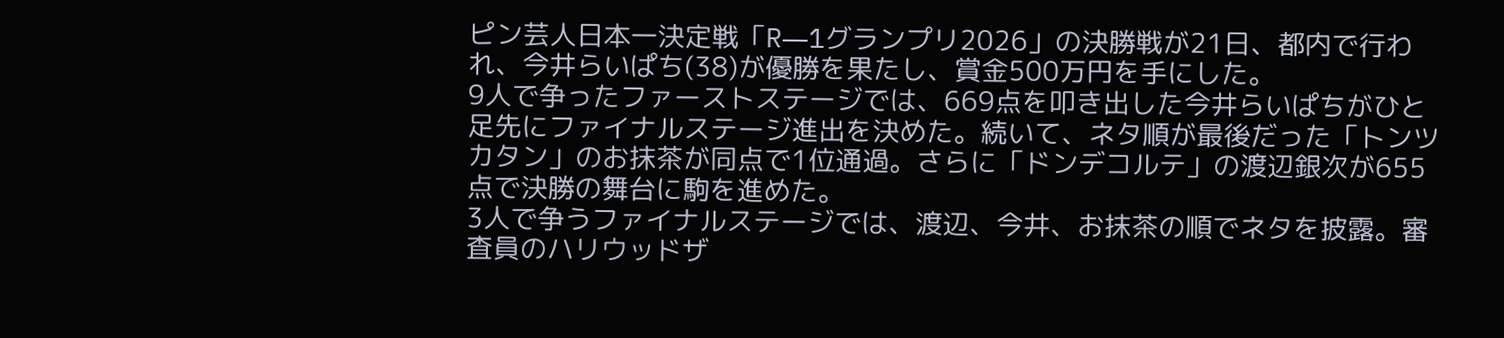ピン芸人日本一決定戦「R―1グランプリ2026」の決勝戦が21日、都内で行われ、今井らいぱち(38)が優勝を果たし、賞金500万円を手にした。
9人で争ったファーストステージでは、669点を叩き出した今井らいぱちがひと足先にファイナルステージ進出を決めた。続いて、ネタ順が最後だった「トンツカタン」のお抹茶が同点で1位通過。さらに「ドンデコルテ」の渡辺銀次が655点で決勝の舞台に駒を進めた。
3人で争うファイナルステージでは、渡辺、今井、お抹茶の順でネタを披露。審査員のハリウッドザ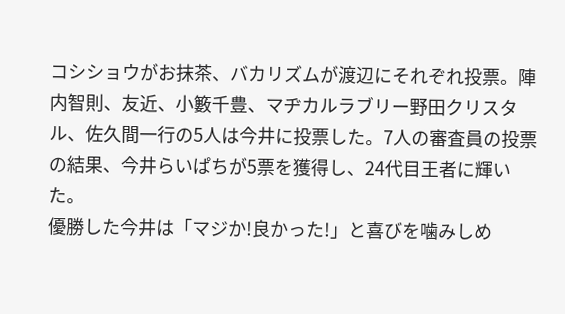コシショウがお抹茶、バカリズムが渡辺にそれぞれ投票。陣内智則、友近、小籔千豊、マヂカルラブリー野田クリスタル、佐久間一行の5人は今井に投票した。7人の審査員の投票の結果、今井らいぱちが5票を獲得し、24代目王者に輝いた。
優勝した今井は「マジか!良かった!」と喜びを噛みしめ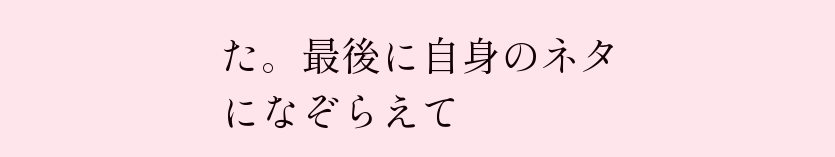た。最後に自身のネタになぞらえて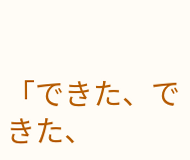「できた、できた、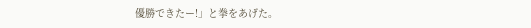優勝できたー!」と拳をあげた。